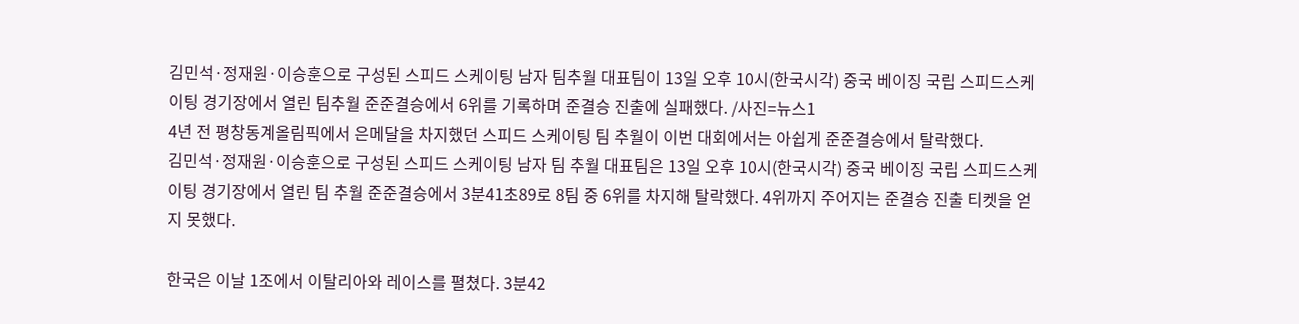김민석·정재원·이승훈으로 구성된 스피드 스케이팅 남자 팀추월 대표팀이 13일 오후 10시(한국시각) 중국 베이징 국립 스피드스케이팅 경기장에서 열린 팀추월 준준결승에서 6위를 기록하며 준결승 진출에 실패했다. /사진=뉴스1
4년 전 평창동계올림픽에서 은메달을 차지했던 스피드 스케이팅 팀 추월이 이번 대회에서는 아쉽게 준준결승에서 탈락했다.
김민석·정재원·이승훈으로 구성된 스피드 스케이팅 남자 팀 추월 대표팀은 13일 오후 10시(한국시각) 중국 베이징 국립 스피드스케이팅 경기장에서 열린 팀 추월 준준결승에서 3분41초89로 8팀 중 6위를 차지해 탈락했다. 4위까지 주어지는 준결승 진출 티켓을 얻지 못했다.

한국은 이날 1조에서 이탈리아와 레이스를 펼쳤다. 3분42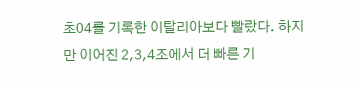초04를 기록한 이탈리아보다 빨랐다. 하지만 이어진 2,3,4조에서 더 빠른 기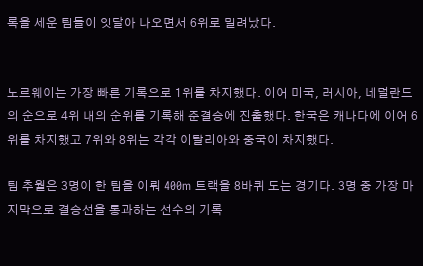록을 세운 팀들이 잇달아 나오면서 6위로 밀려났다.


노르웨이는 가장 빠른 기록으로 1위를 차지했다. 이어 미국, 러시아, 네덜란드의 순으로 4위 내의 순위를 기록해 준결승에 진출했다. 한국은 캐나다에 이어 6위를 차지했고 7위와 8위는 각각 이탈리아와 중국이 차지했다.

팀 추월은 3명이 한 팀을 이뤄 400m 트랙을 8바퀴 도는 경기다. 3명 중 가장 마지막으로 결승선을 통과하는 선수의 기록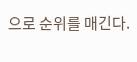으로 순위를 매긴다.